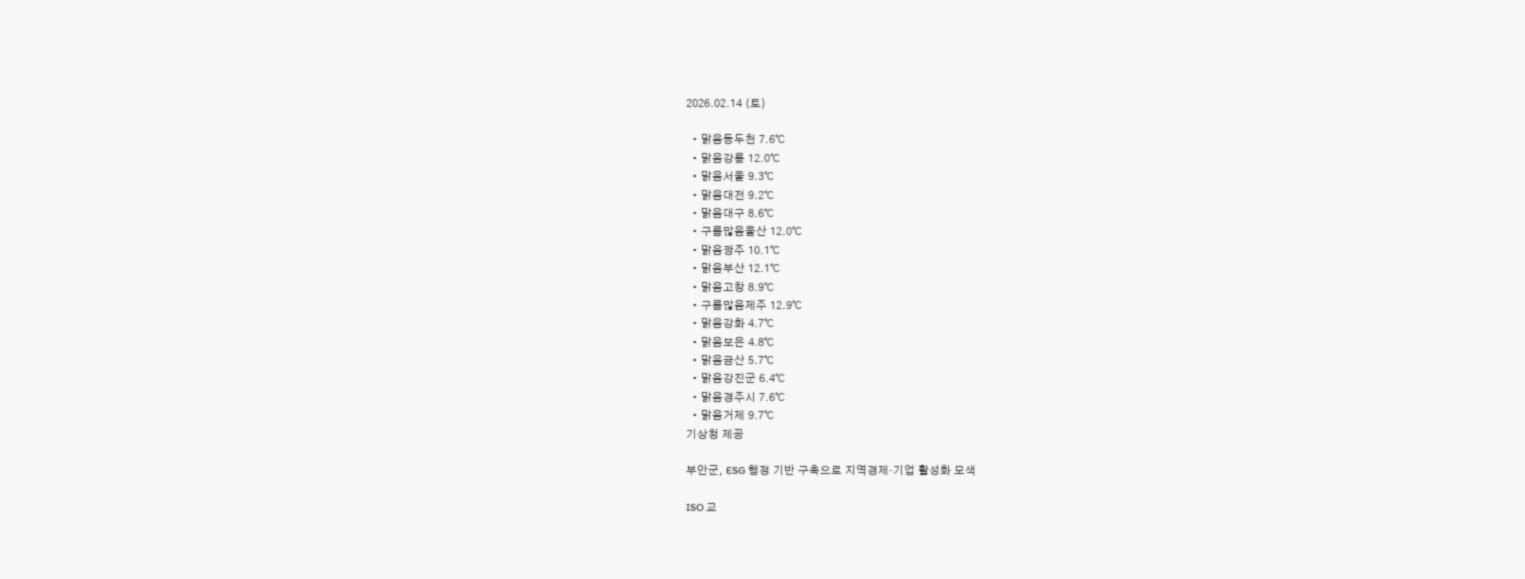2026.02.14 (토)

  • 맑음동두천 7.6℃
  • 맑음강릉 12.0℃
  • 맑음서울 9.3℃
  • 맑음대전 9.2℃
  • 맑음대구 8.6℃
  • 구름많음울산 12.0℃
  • 맑음광주 10.1℃
  • 맑음부산 12.1℃
  • 맑음고창 8.9℃
  • 구름많음제주 12.9℃
  • 맑음강화 4.7℃
  • 맑음보은 4.8℃
  • 맑음금산 5.7℃
  • 맑음강진군 6.4℃
  • 맑음경주시 7.6℃
  • 맑음거제 9.7℃
기상청 제공

부안군, ESG 행정 기반 구축으로 지역경제·기업 활성화 모색

ISO 교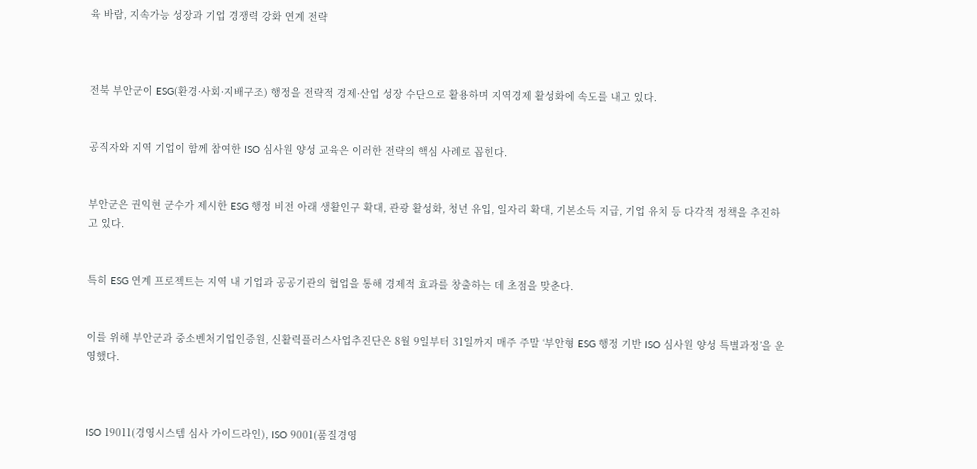육 바람, 지속가능 성장과 기업 경쟁력 강화 연계 전략



전북 부안군이 ESG(환경·사회·지배구조) 행정을 전략적 경제·산업 성장 수단으로 활용하며 지역경제 활성화에 속도를 내고 있다.


공직자와 지역 기업이 함께 참여한 ISO 심사원 양성 교육은 이러한 전략의 핵심 사례로 꼽힌다.


부안군은 권익현 군수가 제시한 ESG 행정 비전 아래 생활인구 확대, 관광 활성화, 청년 유입, 일자리 확대, 기본소득 지급, 기업 유치 등 다각적 정책을 추진하고 있다.


특히 ESG 연계 프로젝트는 지역 내 기업과 공공기관의 협업을 통해 경제적 효과를 창출하는 데 초점을 맞춘다.


이를 위해 부안군과 중소벤처기업인증원, 신활력플러스사업추진단은 8월 9일부터 31일까지 매주 주말 ‘부안형 ESG 행정 기반 ISO 심사원 양성 특별과정’을 운영했다.



ISO 19011(경영시스템 심사 가이드라인), ISO 9001(품질경영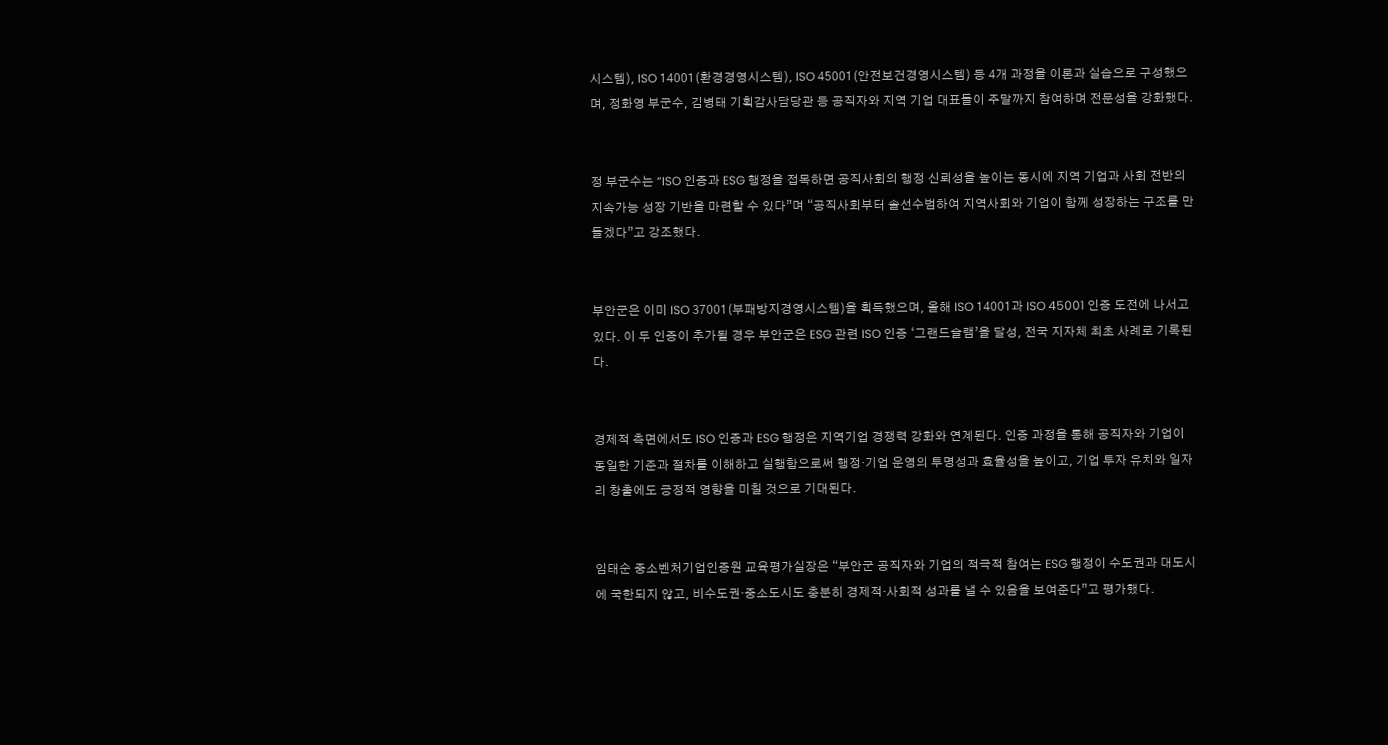시스템), ISO 14001(환경경영시스템), ISO 45001(안전보건경영시스템) 등 4개 과정을 이론과 실습으로 구성했으며, 정화영 부군수, 김병태 기획감사담당관 등 공직자와 지역 기업 대표들이 주말까지 참여하며 전문성을 강화했다.


정 부군수는 “ISO 인증과 ESG 행정을 접목하면 공직사회의 행정 신뢰성을 높이는 동시에 지역 기업과 사회 전반의 지속가능 성장 기반을 마련할 수 있다”며 “공직사회부터 솔선수범하여 지역사회와 기업이 함께 성장하는 구조를 만들겠다”고 강조했다.


부안군은 이미 ISO 37001(부패방지경영시스템)을 획득했으며, 올해 ISO 14001과 ISO 45001 인증 도전에 나서고 있다. 이 두 인증이 추가될 경우 부안군은 ESG 관련 ISO 인증 ‘그랜드슬램’을 달성, 전국 지자체 최초 사례로 기록된다.


경제적 측면에서도 ISO 인증과 ESG 행정은 지역기업 경쟁력 강화와 연계된다. 인증 과정을 통해 공직자와 기업이 동일한 기준과 절차를 이해하고 실행함으로써 행정·기업 운영의 투명성과 효율성을 높이고, 기업 투자 유치와 일자리 창출에도 긍정적 영향을 미칠 것으로 기대된다.


임태순 중소벤처기업인증원 교육평가실장은 “부안군 공직자와 기업의 적극적 참여는 ESG 행정이 수도권과 대도시에 국한되지 않고, 비수도권·중소도시도 충분히 경제적·사회적 성과를 낼 수 있음을 보여준다”고 평가했다.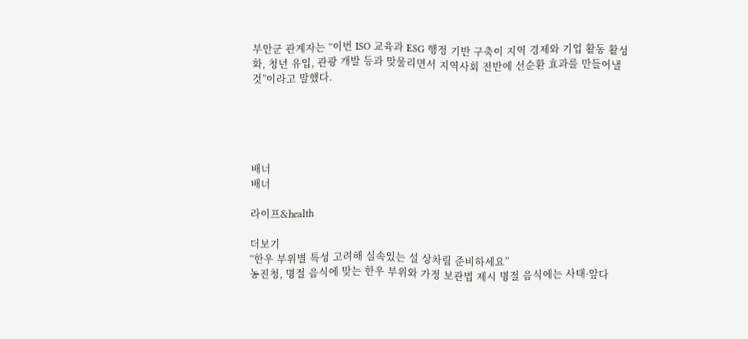부안군 관계자는 “이번 ISO 교육과 ESG 행정 기반 구축이 지역 경제와 기업 활동 활성화, 청년 유입, 관광 개발 등과 맞물리면서 지역사회 전반에 선순환 효과를 만들어낼 것”이라고 말했다.





배너
배너

라이프&health

더보기
“한우 부위별 특성 고려해 실속있는 설 상차림 준비하세요”
농진청, 명절 음식에 맞는 한우 부위와 가정 보관법 제시 명절 음식에는 사태·앞다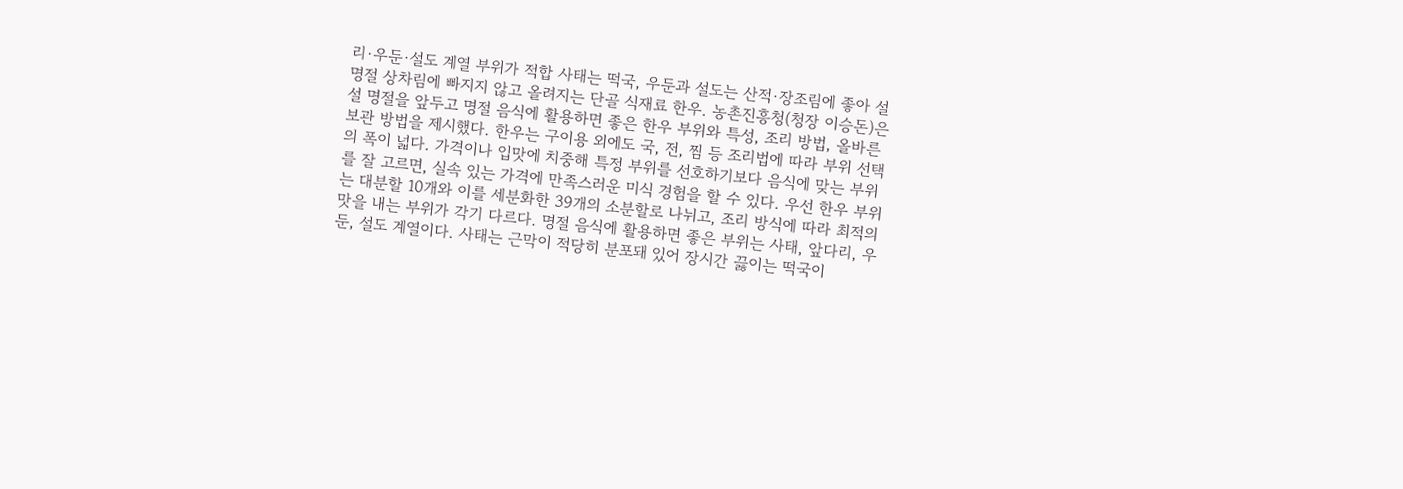리·우둔·설도 계열 부위가 적합 사태는 떡국, 우둔과 설도는 산적·장조림에 좋아 설 명절 상차림에 빠지지 않고 올려지는 단골 식재료 한우. 농촌진흥청(청장 이승돈)은 설 명절을 앞두고 명절 음식에 활용하면 좋은 한우 부위와 특성, 조리 방법, 올바른 보관 방법을 제시했다. 한우는 구이용 외에도 국, 전, 찜 등 조리법에 따라 부위 선택의 폭이 넓다. 가격이나 입맛에 치중해 특정 부위를 선호하기보다 음식에 맞는 부위를 잘 고르면, 실속 있는 가격에 만족스러운 미식 경험을 할 수 있다. 우선 한우 부위는 대분할 10개와 이를 세분화한 39개의 소분할로 나뉘고, 조리 방식에 따라 최적의 맛을 내는 부위가 각기 다르다. 명절 음식에 활용하면 좋은 부위는 사태, 앞다리, 우둔, 설도 계열이다. 사태는 근막이 적당히 분포돼 있어 장시간 끓이는 떡국이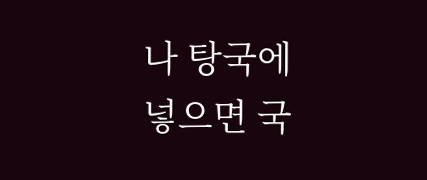나 탕국에 넣으면 국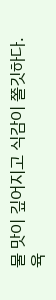물 맛이 깊어지고 식감이 쫄깃하다. 육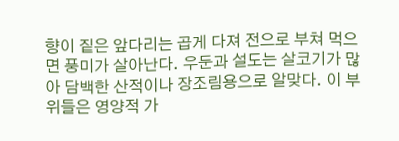향이 짙은 앞다리는 곱게 다져 전으로 부쳐 먹으면 풍미가 살아난다. 우둔과 설도는 살코기가 많아 담백한 산적이나 장조림용으로 알맞다. 이 부위들은 영양적 가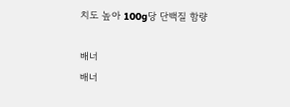치도 높아 100g당 단백질 함량

배너
배너